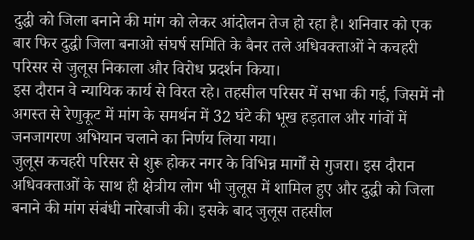दुद्धी को जिला बनाने की मांग को लेकर आंदोलन तेज हो रहा है। शनिवार को एक बार फिर दुद्धी जिला बनाओ संघर्ष समिति के बैनर तले अधिवक्ताओं ने कचहरी परिसर से जुलूस निकाला और विरोध प्रदर्शन किया।
इस दौरान वे न्यायिक कार्य से विरत रहे। तहसील परिसर में सभा की गई, जिसमें नौ अगस्त से रेणुकूट में मांग के समर्थन में 32 घंटे की भूख हड़ताल और गांवों में जनजागरण अभियान चलाने का निर्णय लिया गया।
जुलूस कचहरी परिसर से शुरू होकर नगर के विभिन्न मार्गों से गुजरा। इस दौरान अधिवक्ताओं के साथ ही क्षेत्रीय लोग भी जुलूस में शामिल हुए और दुद्धी को जिला बनाने की मांग संबंधी नारेबाजी की। इसके बाद जुलूस तहसील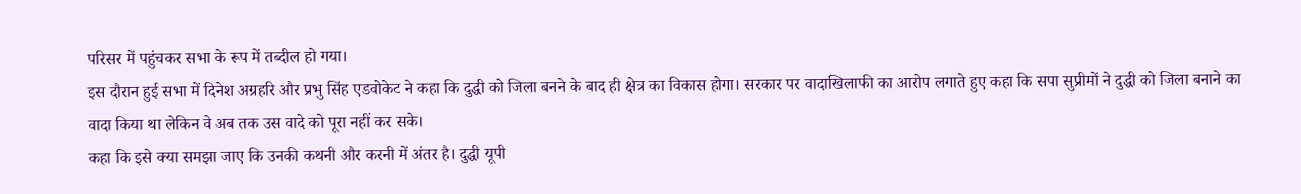परिसर में पहुंचकर सभा के रूप में तब्दील हो गया।
इस दौरान हुई सभा में दिनेश अग्रहरि और प्रभु सिंह एडवोकेट ने कहा कि दुद्धी को जिला बनने के बाद ही क्षेत्र का विकास होगा। सरकार पर वादाखिलाफी का आरोप लगाते हुए कहा कि सपा सुप्रीमों ने दुद्धी को जिला बनाने का वादा किया था लेकिन वे अब तक उस वादे को पूरा नहीं कर सके।
कहा कि इसे क्या समझा जाए कि उनकी कथनी और करनी में अंतर है। दुद्धी यूपी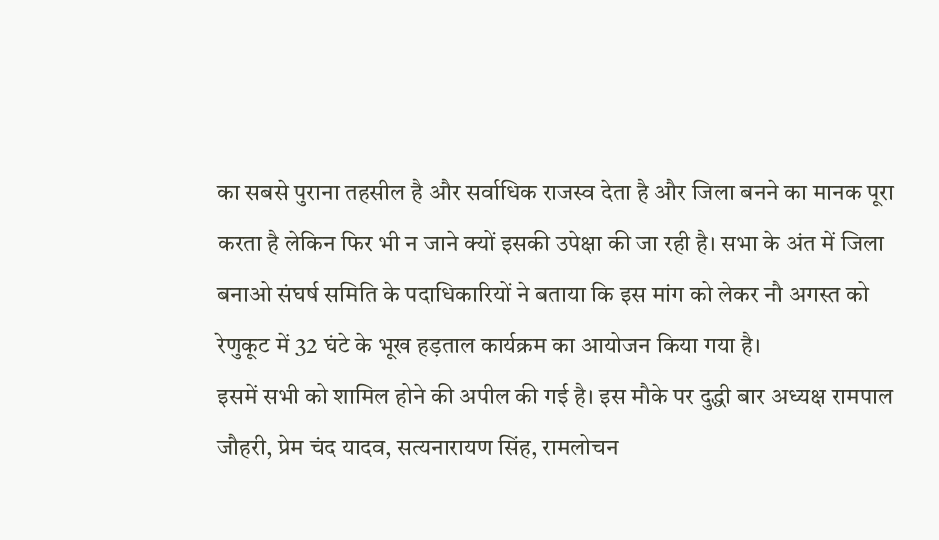का सबसे पुराना तहसील है और सर्वाधिक राजस्व देता है और जिला बनने का मानक पूरा करता है लेकिन फिर भी न जाने क्यों इसकी उपेक्षा की जा रही है। सभा के अंत में जिला बनाओ संघर्ष समिति के पदाधिकारियों ने बताया कि इस मांग को लेकर नौ अगस्त को रेणुकूट में 32 घंटे के भूख हड़ताल कार्यक्रम का आयोजन किया गया है।
इसमें सभी को शामिल होने की अपील की गई है। इस मौके पर दुद्धी बार अध्यक्ष रामपाल जौहरी, प्रेम चंद यादव, सत्यनारायण सिंह, रामलोचन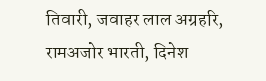तिवारी, जवाहर लाल अग्रहरि, रामअजोर भारती, दिनेश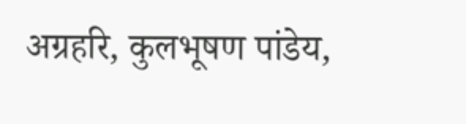अग्रहरि, कुलभूषण पांडेय,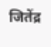जितेंद्र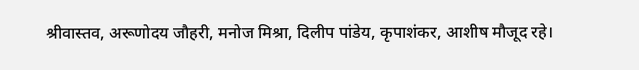श्रीवास्तव, अरूणोदय जौहरी, मनोज मिश्रा, दिलीप पांडेय, कृपाशंकर, आशीष मौजूद रहे।